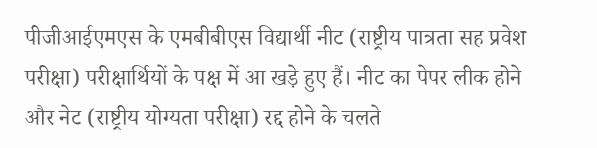पीजीआईएमएस के एमबीबीएस विद्यार्थी नीट (राष्ट्रीय पात्रता सह प्रवेश परीक्षा) परीक्षार्थियों के पक्ष में आ खड़े हुए हैं। नीट का पेपर लीक होने और नेट (राष्ट्रीय योग्यता परीक्षा) रद्द होने के चलते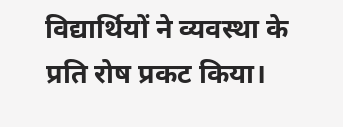विद्यार्थियों ने व्यवस्था के प्रति रोष प्रकट किया।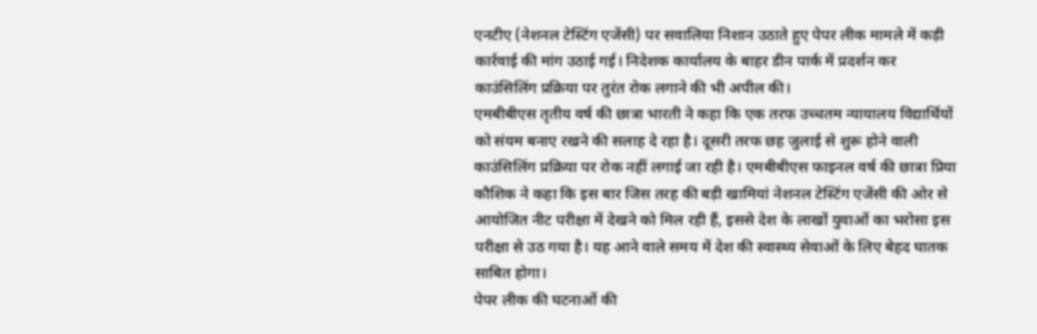एनटीए (नेशनल टेस्टिंग एजेंसी) पर सवालिया निशान उठाते हुए पेपर लीक मामले में कड़ी कार्रवाई की मांग उठाई गई। निदेशक कार्यालय के बाहर डीन पार्क में प्रदर्शन कर काउंसिलिंग प्रक्रिया पर तुरंत रोक लगाने की भी अपील की।
एमबीबीएस तृतीय वर्ष की छात्रा भारती ने कहा कि एक तरफ उच्चतम न्यायालय विद्यार्थियों को संयम बनाए रखने की सलाह दे रहा है। दूसरी तरफ छह जुलाई से शुरू होने वाली काउंसिलिंग प्रक्रिया पर रोक नहीं लगाई जा रही है। एमबीबीएस फाइनल वर्ष की छात्रा प्रिया कौशिक ने कहा कि इस बार जिस तरह की बड़ी खामियां नेशनल टेस्टिंग एजेंसी की ओर से आयोजित नीट परीक्षा में देखने को मिल रही हैं, इससे देश के लाखों युवाओं का भरोसा इस परीक्षा से उठ गया है। यह आने वाले समय में देश की स्वास्थ्य सेवाओं के लिए बेहद घातक साबित होगा।
पेपर लीक की घटनाओं की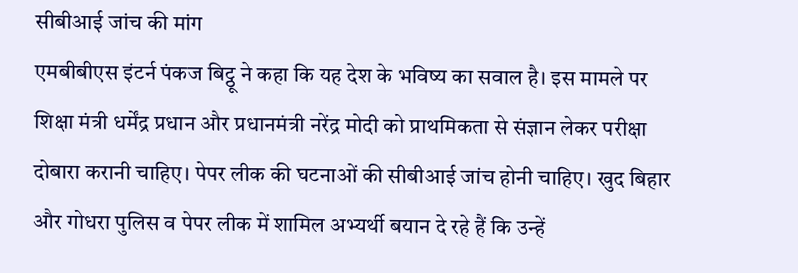सीबीआई जांच की मांग
एमबीबीएस इंटर्न पंकज बिट्ठू ने कहा कि यह देश के भविष्य का सवाल है। इस मामले पर शिक्षा मंत्री धर्मेंद्र प्रधान और प्रधानमंत्री नरेंद्र मोदी को प्राथमिकता से संज्ञान लेकर परीक्षा दोबारा करानी चाहिए। पेपर लीक की घटनाओं की सीबीआई जांच होनी चाहिए। खुद बिहार और गोधरा पुलिस व पेपर लीक में शामिल अभ्यर्थी बयान दे रहे हैं कि उन्हें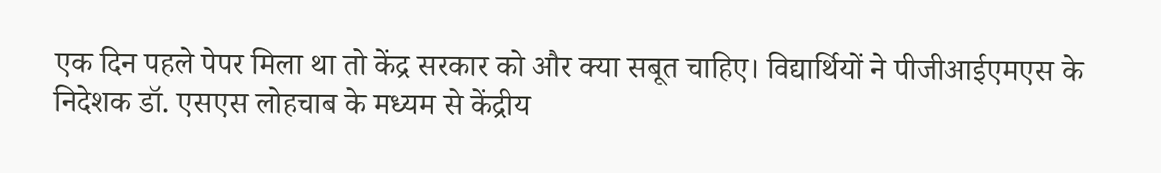एक दिन पहले पेपर मिला था तो केंद्र सरकार को और क्या सबूत चाहिए। विद्यार्थियों ने पीजीआईएमएस के निदेशक डॉ. एसएस लोहचाब के मध्यम से केंद्रीय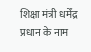शिक्षा मंत्री धर्मेंद्र प्रधान के नाम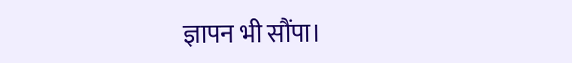ज्ञापन भी सौंपा।